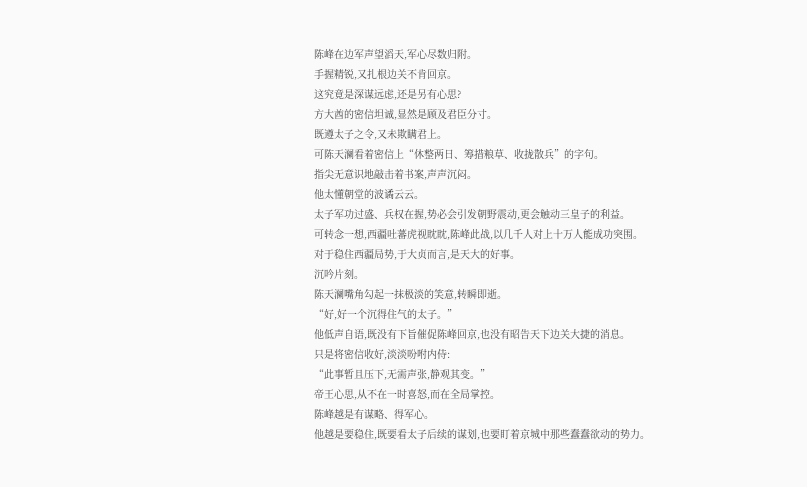陈峰在边军声望滔天,军心尽数归附。
手握精锐,又扎根边关不肯回京。
这究竟是深谋远虑,还是另有心思?
方大酋的密信坦诚,显然是顾及君臣分寸。
既遵太子之令,又未欺瞒君上。
可陈天澜看着密信上“休整两日、筹措粮草、收拢散兵”的字句。
指尖无意识地敲击着书案,声声沉闷。
他太懂朝堂的波谲云云。
太子军功过盛、兵权在握,势必会引发朝野震动,更会触动三皇子的利益。
可转念一想,西疆吐蕃虎视眈眈,陈峰此战,以几千人对上十万人能成功突围。
对于稳住西疆局势,于大贞而言,是天大的好事。
沉吟片刻。
陈天澜嘴角勾起一抹极淡的笑意,转瞬即逝。
“好,好一个沉得住气的太子。”
他低声自语,既没有下旨催促陈峰回京,也没有昭告天下边关大捷的消息。
只是将密信收好,淡淡吩咐内侍:
“此事暂且压下,无需声张,静观其变。”
帝王心思,从不在一时喜怒,而在全局掌控。
陈峰越是有谋略、得军心。
他越是要稳住,既要看太子后续的谋划,也要盯着京城中那些蠢蠢欲动的势力。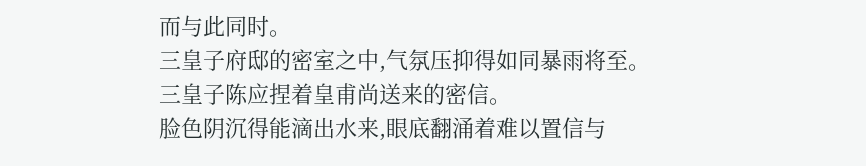而与此同时。
三皇子府邸的密室之中,气氛压抑得如同暴雨将至。
三皇子陈应捏着皇甫尚送来的密信。
脸色阴沉得能滴出水来,眼底翻涌着难以置信与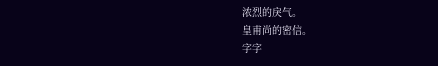浓烈的戾气。
皇甫尚的密信。
字字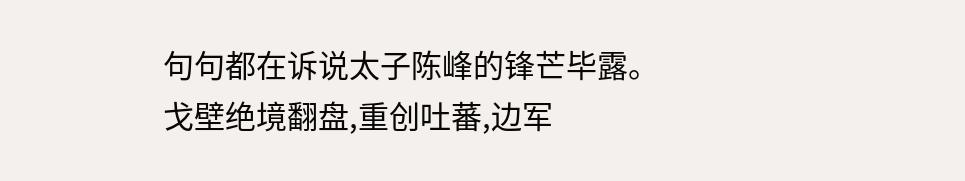句句都在诉说太子陈峰的锋芒毕露。
戈壁绝境翻盘,重创吐蕃,边军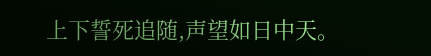上下誓死追随,声望如日中天。